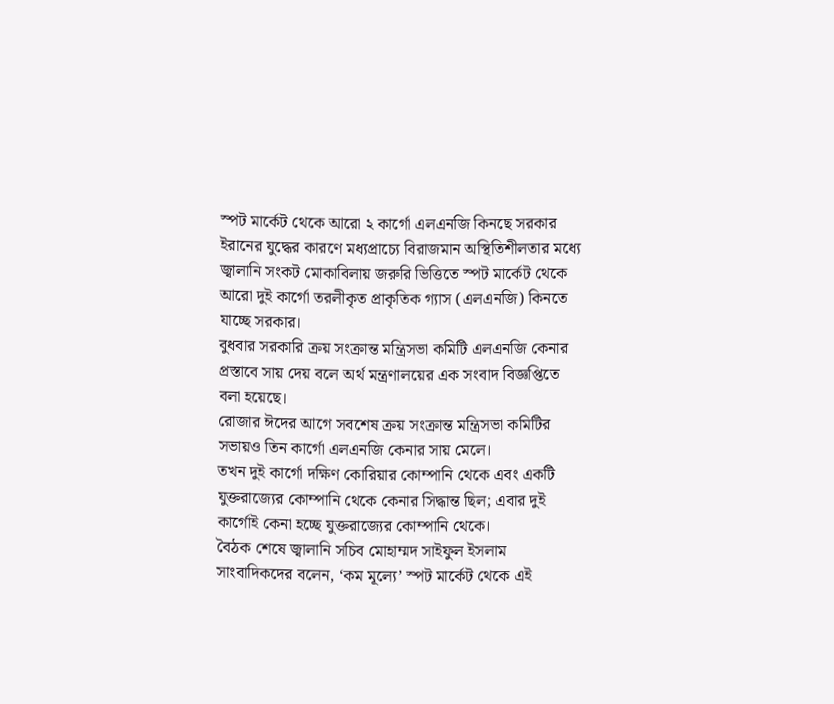স্পট মার্কেট থেকে আরো ২ কার্গো এলএনজি কিনছে সরকার
ইরানের যুদ্ধের কারণে মধ্যপ্রাচ্যে বিরাজমান অস্থিতিশীলতার মধ্যে জ্বালানি সংকট মোকাবিলায় জরুরি ভিত্তিতে স্পট মার্কেট থেকে আরো দুই কার্গো তরলীকৃত প্রাকৃতিক গ্যাস (এলএনজি) কিনতে যাচ্ছে সরকার।
বুধবার সরকারি ক্রয় সংক্রান্ত মন্ত্রিসভা কমিটি এলএনজি কেনার প্রস্তাবে সায় দেয় বলে অর্থ মন্ত্রণালয়ের এক সংবাদ বিজ্ঞপ্তিতে বলা হয়েছে।
রোজার ঈদের আগে সবশেষ ক্রয় সংক্রান্ত মন্ত্রিসভা কমিটির সভায়ও তিন কার্গো এলএনজি কেনার সায় মেলে।
তখন দুই কার্গো দক্ষিণ কোরিয়ার কোম্পানি থেকে এবং একটি যুক্তরাজ্যের কোম্পানি থেকে কেনার সিদ্ধান্ত ছিল; এবার দুই কার্গোই কেনা হচ্ছে যুক্তরাজ্যের কোম্পানি থেকে।
বৈঠক শেষে জ্বালানি সচিব মোহাম্মদ সাইফুল ইসলাম সাংবাদিকদের বলেন, ‘কম মূল্যে’ স্পট মার্কেট থেকে এই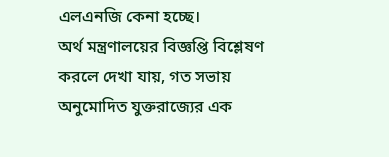এলএনজি কেনা হচ্ছে।
অর্থ মন্ত্রণালয়ের বিজ্ঞপ্তি বিশ্লেষণ করলে দেখা যায়, গত সভায় অনুমোদিত যুক্তরাজ্যের এক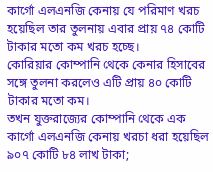কার্গো এলএনজি কেনায় যে পরিমাণ খরচ হয়েছিল তার তুলনায় এবার প্রায় ৭৪ কোটি টাকার মতো কম খরচ হচ্ছে।
কোরিয়ার কোম্পানি থেকে কেনার হিসাবের সঙ্গে তুলনা করলেও এটি প্রায় ৪০ কোটি টাকার মতো কম।
তখন যুক্তরাজ্যের কোম্পানি থেকে এক কার্গো এলএনজি কেনায় খরচা ধরা হয়েছিল ৯০৭ কোটি ৮৪ লাখ টাকা;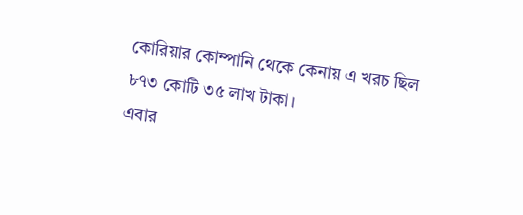কোরিয়ার কোম্পানি থেকে কেনায় এ খরচ ছিল ৮৭৩ কোটি ৩৫ লাখ টাকা।
এবার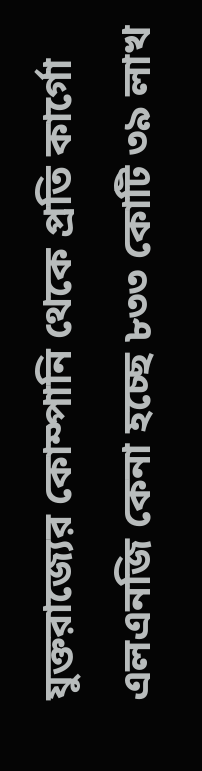যুক্তরাজ্যের কোম্পানি থেকে প্রতি কার্গো এলএনজি কেনা হচ্ছে ৮৩৩ কোটি ৩৯ লাখ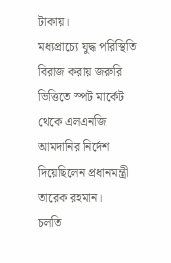টাকায়।
মধ্যপ্রাচ্যে যুদ্ধ পরিস্থিতি বিরাজ করায় জরুরি ভিত্তিতে স্পট মার্কেট থেকে এলএনজি আমদানির নির্দেশ দিয়েছিলেন প্রধানমন্ত্রী তারেক রহমান।
চলতি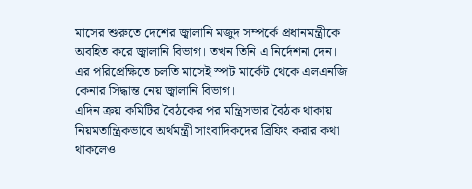মাসের শুরুতে দেশের জ্বালানি মজুদ সম্পর্কে প্রধানমন্ত্রীকে অবহিত করে জ্বালানি বিভাগ। তখন তিনি এ নির্দেশনা দেন।
এর পরিপ্রেক্ষিতে চলতি মাসেই স্পট মার্কেট থেকে এলএনজি কেনার সিদ্ধান্ত নেয় জ্বালানি বিভাগ।
এদিন ক্রয় কমিটির বৈঠকের পর মন্ত্রিসভার বৈঠক থাকায় নিয়মতান্ত্রিকভাবে অর্থমন্ত্রী সাংবাদিকদের ব্রিফিং করার কথা থাকলেও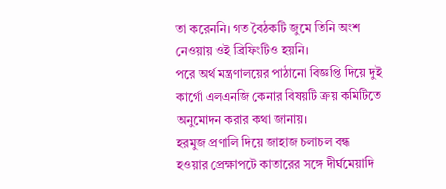তা করেননি। গত বৈঠকটি জুমে তিনি অংশ নেওয়ায় ওই ব্রিফিংটিও হয়নি।
পরে অর্থ মন্ত্রণালয়ের পাঠানো বিজ্ঞপ্তি দিয়ে দুই কার্গো এলএনজি কেনার বিষয়টি ক্রয় কমিটিতে অনুমোদন করার কথা জানায়।
হরমুজ প্রণালি দিয়ে জাহাজ চলাচল বন্ধ হওয়ার প্রেক্ষাপটে কাতারের সঙ্গে দীর্ঘমেয়াদি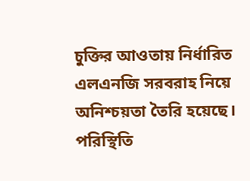চুক্তির আওতায় নির্ধারিত এলএনজি সরবরাহ নিয়ে অনিশ্চয়তা তৈরি হয়েছে।
পরিস্থিতি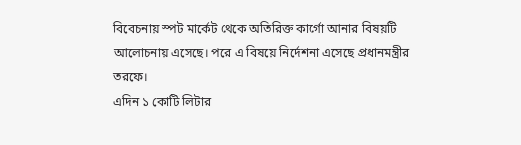বিবেচনায় স্পট মার্কেট থেকে অতিরিক্ত কার্গো আনার বিষয়টি আলোচনায় এসেছে। পরে এ বিষয়ে নির্দেশনা এসেছে প্রধানমন্ত্রীর তরফে।
এদিন ১ কোটি লিটার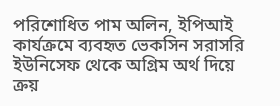পরিশোধিত পাম অলিন, ইপিআই কার্যক্রমে ব্যবহৃত ভেকসিন সরাসরি ইউনিসেফ থেকে অগ্রিম অর্থ দিয়ে ক্রয়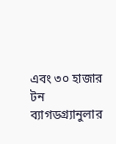এবং ৩০ হাজার টন ব্যাগডগ্র্যানুলার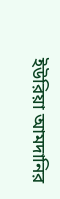ইউরিয়া আমদানির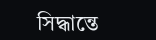সিদ্ধান্তে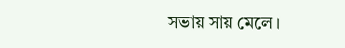সভায় সায় মেলে।